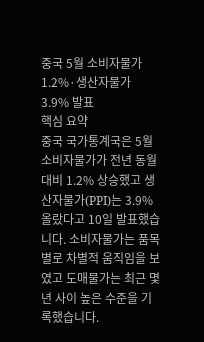중국 5월 소비자물가 1.2%·생산자물가 3.9% 발표
핵심 요약
중국 국가통계국은 5월 소비자물가가 전년 동월 대비 1.2% 상승했고 생산자물가(PPI)는 3.9% 올랐다고 10일 발표했습니다. 소비자물가는 품목별로 차별적 움직임을 보였고 도매물가는 최근 몇 년 사이 높은 수준을 기록했습니다.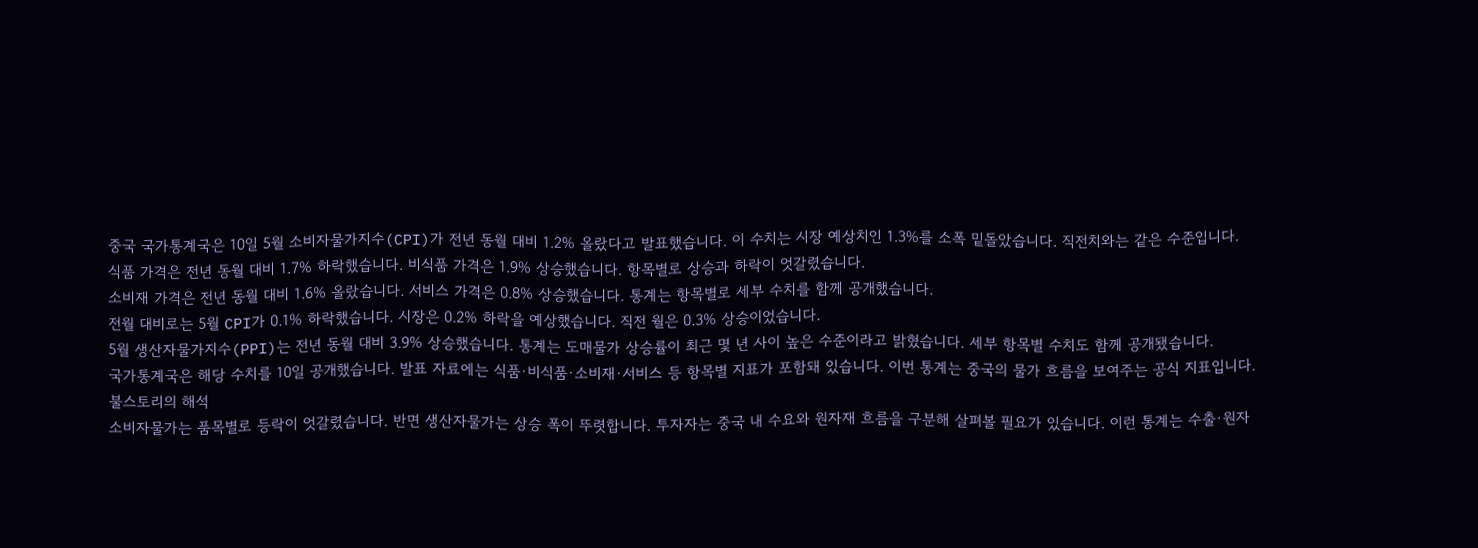중국 국가통계국은 10일 5월 소비자물가지수(CPI)가 전년 동월 대비 1.2% 올랐다고 발표했습니다. 이 수치는 시장 예상치인 1.3%를 소폭 밑돌았습니다. 직전치와는 같은 수준입니다.
식품 가격은 전년 동월 대비 1.7% 하락했습니다. 비식품 가격은 1.9% 상승했습니다. 항목별로 상승과 하락이 엇갈렸습니다.
소비재 가격은 전년 동월 대비 1.6% 올랐습니다. 서비스 가격은 0.8% 상승했습니다. 통계는 항목별로 세부 수치를 함께 공개했습니다.
전월 대비로는 5월 CPI가 0.1% 하락했습니다. 시장은 0.2% 하락을 예상했습니다. 직전 월은 0.3% 상승이었습니다.
5월 생산자물가지수(PPI)는 전년 동월 대비 3.9% 상승했습니다. 통계는 도매물가 상승률이 최근 몇 년 사이 높은 수준이라고 밝혔습니다. 세부 항목별 수치도 함께 공개됐습니다.
국가통계국은 해당 수치를 10일 공개했습니다. 발표 자료에는 식품·비식품·소비재·서비스 등 항목별 지표가 포함돼 있습니다. 이번 통계는 중국의 물가 흐름을 보여주는 공식 지표입니다.
불스토리의 해석
소비자물가는 품목별로 등락이 엇갈렸습니다. 반면 생산자물가는 상승 폭이 뚜렷합니다. 투자자는 중국 내 수요와 원자재 흐름을 구분해 살펴볼 필요가 있습니다. 이런 통계는 수출·원자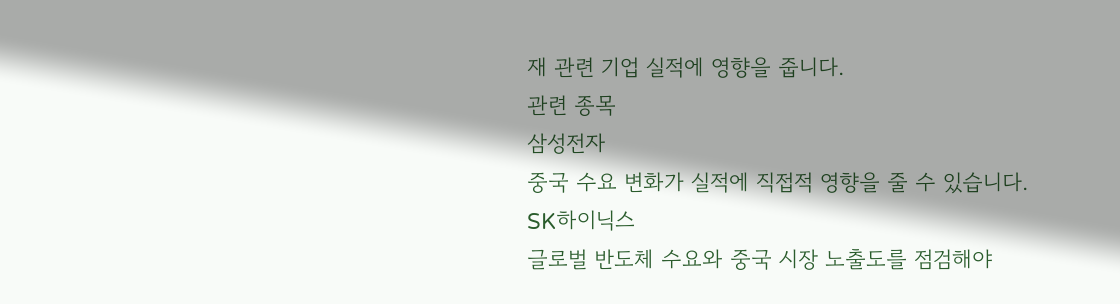재 관련 기업 실적에 영향을 줍니다.
관련 종목
삼성전자
중국 수요 변화가 실적에 직접적 영향을 줄 수 있습니다.
SK하이닉스
글로벌 반도체 수요와 중국 시장 노출도를 점검해야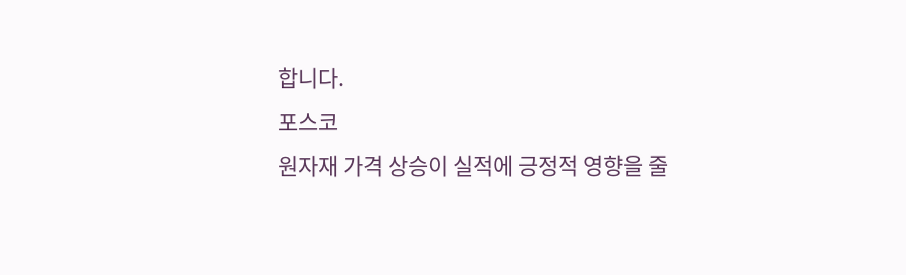합니다.
포스코
원자재 가격 상승이 실적에 긍정적 영향을 줄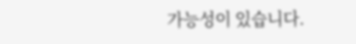가능성이 있습니다.